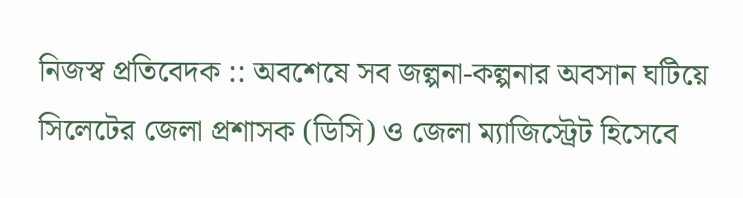নিজস্ব প্রতিবেদক :: অবশেষে সব জল্পনা-কল্পনার অবসান ঘটিয়ে সিলেটের জেলা প্রশাসক (ডিসি) ও জেলা ম্যাজিস্ট্রেট হিসেবে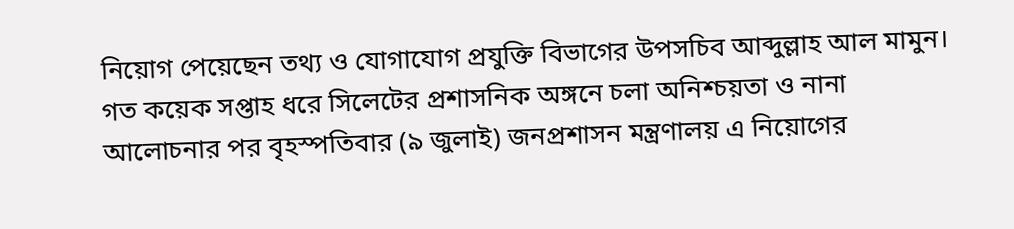নিয়োগ পেয়েছেন তথ্য ও যোগাযোগ প্রযুক্তি বিভাগের উপসচিব আব্দুল্লাহ আল মামুন। গত কয়েক সপ্তাহ ধরে সিলেটের প্রশাসনিক অঙ্গনে চলা অনিশ্চয়তা ও নানা আলোচনার পর বৃহস্পতিবার (৯ জুলাই) জনপ্রশাসন মন্ত্রণালয় এ নিয়োগের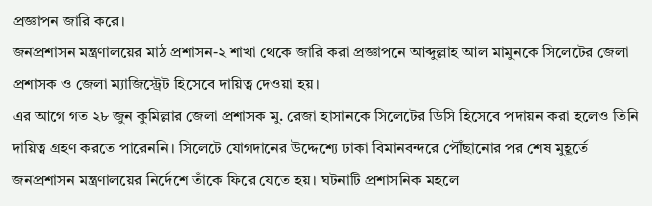প্রজ্ঞাপন জারি করে।
জনপ্রশাসন মন্ত্রণালয়ের মাঠ প্রশাসন-২ শাখা থেকে জারি করা প্রজ্ঞাপনে আব্দুল্লাহ আল মামুনকে সিলেটের জেলা প্রশাসক ও জেলা ম্যাজিস্ট্রেট হিসেবে দায়িত্ব দেওয়া হয়।
এর আগে গত ২৮ জুন কুমিল্লার জেলা প্রশাসক মু. রেজা হাসানকে সিলেটের ডিসি হিসেবে পদায়ন করা হলেও তিনি দায়িত্ব গ্রহণ করতে পারেননি। সিলেটে যোগদানের উদ্দেশ্যে ঢাকা বিমানবন্দরে পৌঁছানোর পর শেষ মুহূর্তে জনপ্রশাসন মন্ত্রণালয়ের নির্দেশে তাঁকে ফিরে যেতে হয়। ঘটনাটি প্রশাসনিক মহলে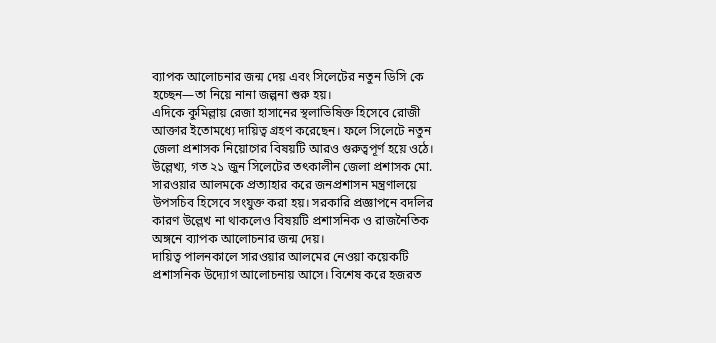ব্যাপক আলোচনার জন্ম দেয় এবং সিলেটের নতুন ডিসি কে হচ্ছেন—তা নিয়ে নানা জল্পনা শুরু হয়।
এদিকে কুমিল্লায় রেজা হাসানের স্থলাভিষিক্ত হিসেবে রোজী আক্তার ইতোমধ্যে দায়িত্ব গ্রহণ করেছেন। ফলে সিলেটে নতুন জেলা প্রশাসক নিয়োগের বিষয়টি আরও গুরুত্বপূর্ণ হয়ে ওঠে।
উল্লেখ্য, গত ২১ জুন সিলেটের তৎকালীন জেলা প্রশাসক মো. সারওয়ার আলমকে প্রত্যাহার করে জনপ্রশাসন মন্ত্রণালয়ে উপসচিব হিসেবে সংযুক্ত করা হয়। সরকারি প্রজ্ঞাপনে বদলির কারণ উল্লেখ না থাকলেও বিষয়টি প্রশাসনিক ও রাজনৈতিক অঙ্গনে ব্যাপক আলোচনার জন্ম দেয়।
দায়িত্ব পালনকালে সারওয়ার আলমের নেওয়া কয়েকটি প্রশাসনিক উদ্যোগ আলোচনায় আসে। বিশেষ করে হজরত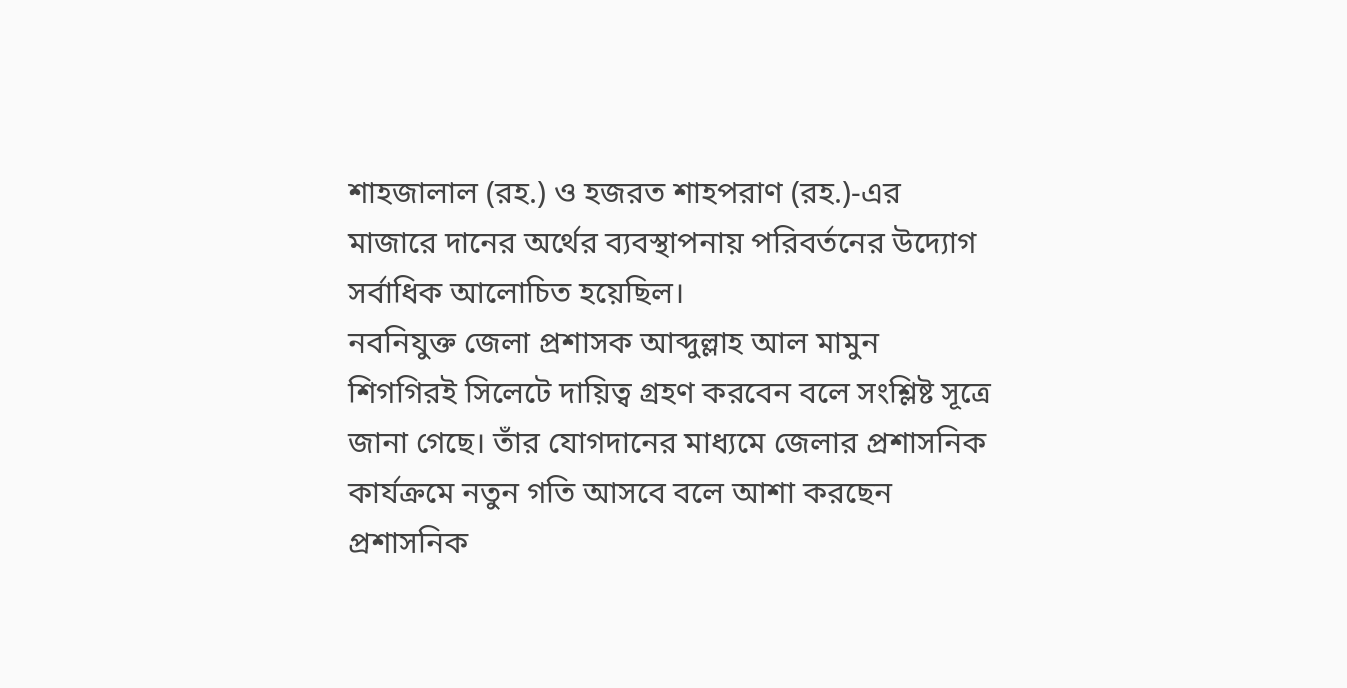শাহজালাল (রহ.) ও হজরত শাহপরাণ (রহ.)-এর মাজারে দানের অর্থের ব্যবস্থাপনায় পরিবর্তনের উদ্যোগ সর্বাধিক আলোচিত হয়েছিল।
নবনিযুক্ত জেলা প্রশাসক আব্দুল্লাহ আল মামুন শিগগিরই সিলেটে দায়িত্ব গ্রহণ করবেন বলে সংশ্লিষ্ট সূত্রে জানা গেছে। তাঁর যোগদানের মাধ্যমে জেলার প্রশাসনিক কার্যক্রমে নতুন গতি আসবে বলে আশা করছেন প্রশাসনিক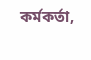কর্মকর্তা,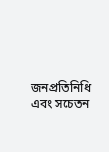জনপ্রতিনিধি এবং সচেতন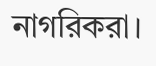নাগরিকরা।